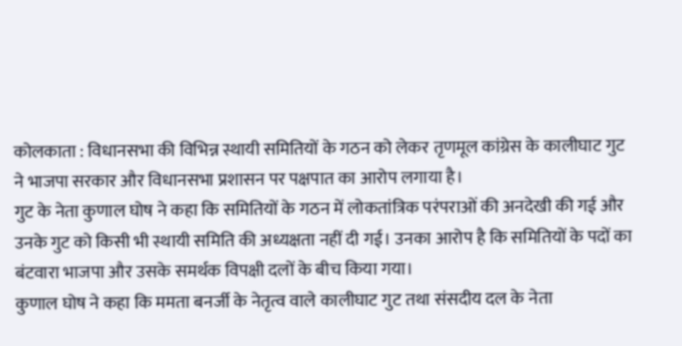कोलकाता : विधानसभा की विभिन्न स्थायी समितियों के गठन को लेकर तृणमूल कांग्रेस के कालीघाट गुट ने भाजपा सरकार और विधानसभा प्रशासन पर पक्षपात का आरोप लगाया है।
गुट के नेता कुणाल घोष ने कहा कि समितियों के गठन में लोकतांत्रिक परंपराओं की अनदेखी की गई और उनके गुट को किसी भी स्थायी समिति की अध्यक्षता नहीं दी गई। उनका आरोप है कि समितियों के पदों का बंटवारा भाजपा और उसके समर्थक विपक्षी दलों के बीच किया गया।
कुणाल घोष ने कहा कि ममता बनर्जी के नेतृत्व वाले कालीघाट गुट तथा संसदीय दल के नेता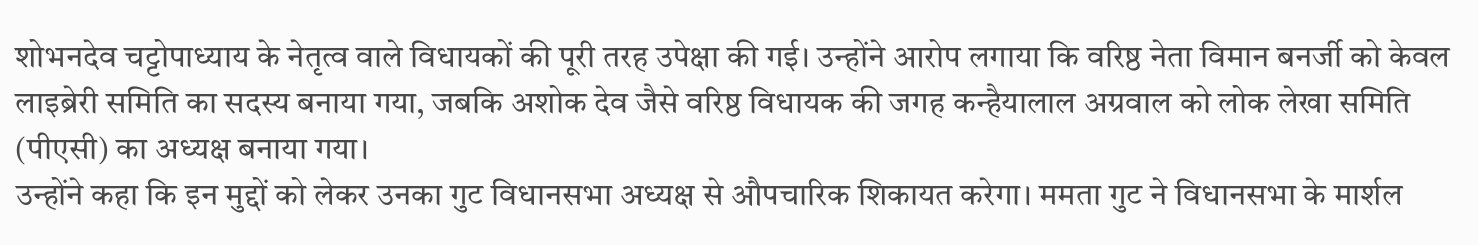शोभनदेव चट्टोपाध्याय के नेतृत्व वाले विधायकों की पूरी तरह उपेक्षा की गई। उन्होंने आरोप लगाया कि वरिष्ठ नेता विमान बनर्जी को केवल लाइब्रेरी समिति का सदस्य बनाया गया, जबकि अशोक देव जैसे वरिष्ठ विधायक की जगह कन्हैयालाल अग्रवाल को लोक लेखा समिति (पीएसी) का अध्यक्ष बनाया गया।
उन्होंने कहा कि इन मुद्दों को लेकर उनका गुट विधानसभा अध्यक्ष से औपचारिक शिकायत करेगा। ममता गुट ने विधानसभा के मार्शल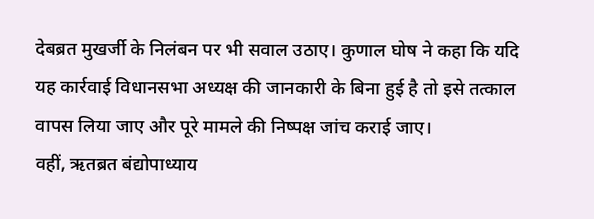देबब्रत मुखर्जी के निलंबन पर भी सवाल उठाए। कुणाल घोष ने कहा कि यदि यह कार्रवाई विधानसभा अध्यक्ष की जानकारी के बिना हुई है तो इसे तत्काल वापस लिया जाए और पूरे मामले की निष्पक्ष जांच कराई जाए।
वहीं, ऋतब्रत बंद्योपाध्याय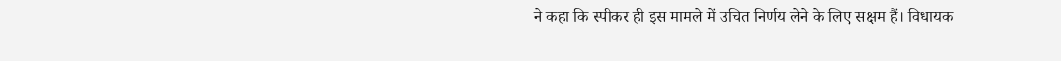ने कहा कि स्पीकर ही इस मामले में उचित निर्णय लेने के लिए सक्षम हैं। विधायक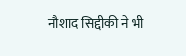नौशाद सिद्दीकी ने भी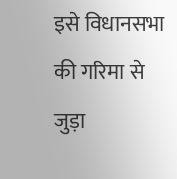इसे विधानसभा की गरिमा से जुड़ा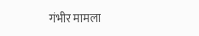गंभीर मामला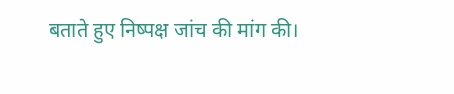बताते हुए निष्पक्ष जांच की मांग की।